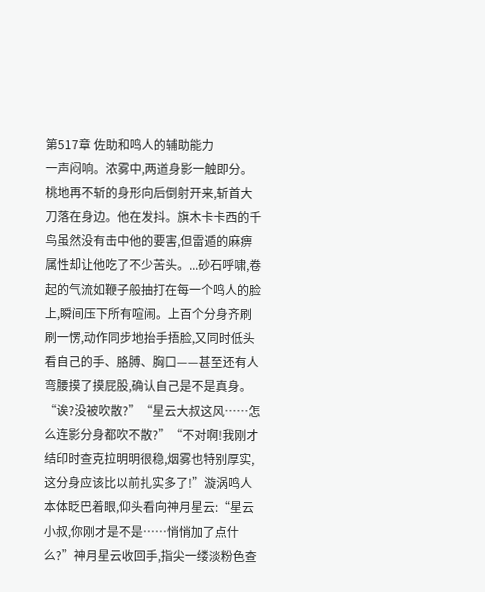第517章 佐助和鸣人的辅助能力
一声闷响。浓雾中,两道身影一触即分。桃地再不斩的身形向后倒射开来,斩首大刀落在身边。他在发抖。旗木卡卡西的千鸟虽然没有击中他的要害,但雷遁的麻痹属性却让他吃了不少苦头。...砂石呼啸,卷起的气流如鞭子般抽打在每一个鸣人的脸上,瞬间压下所有喧闹。上百个分身齐刷刷一愣,动作同步地抬手捂脸,又同时低头看自己的手、胳膊、胸口——甚至还有人弯腰摸了摸屁股,确认自己是不是真身。“诶?没被吹散?”“星云大叔这风……怎么连影分身都吹不散?”“不对啊!我刚才结印时查克拉明明很稳,烟雾也特别厚实,这分身应该比以前扎实多了!”漩涡鸣人本体眨巴着眼,仰头看向神月星云:“星云小叔,你刚才是不是……悄悄加了点什么?”神月星云收回手,指尖一缕淡粉色查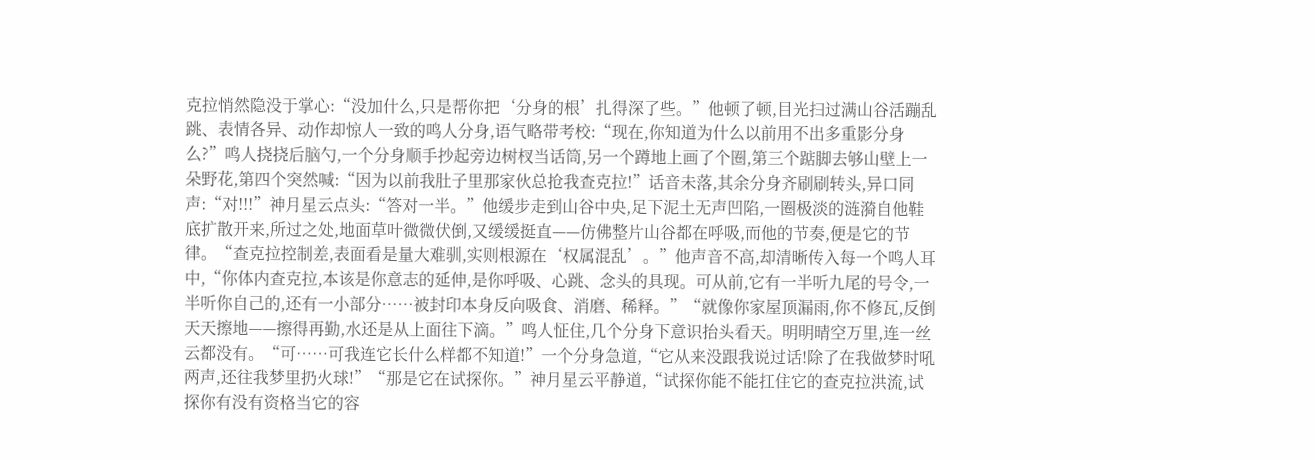克拉悄然隐没于掌心:“没加什么,只是帮你把‘分身的根’扎得深了些。”他顿了顿,目光扫过满山谷活蹦乱跳、表情各异、动作却惊人一致的鸣人分身,语气略带考校:“现在,你知道为什么以前用不出多重影分身么?”鸣人挠挠后脑勺,一个分身顺手抄起旁边树杈当话筒,另一个蹲地上画了个圈,第三个踮脚去够山壁上一朵野花,第四个突然喊:“因为以前我肚子里那家伙总抢我查克拉!”话音未落,其余分身齐刷刷转头,异口同声:“对!!!”神月星云点头:“答对一半。”他缓步走到山谷中央,足下泥土无声凹陷,一圈极淡的涟漪自他鞋底扩散开来,所过之处,地面草叶微微伏倒,又缓缓挺直——仿佛整片山谷都在呼吸,而他的节奏,便是它的节律。“查克拉控制差,表面看是量大难驯,实则根源在‘权属混乱’。”他声音不高,却清晰传入每一个鸣人耳中,“你体内查克拉,本该是你意志的延伸,是你呼吸、心跳、念头的具现。可从前,它有一半听九尾的号令,一半听你自己的,还有一小部分……被封印本身反向吸食、消磨、稀释。”“就像你家屋顶漏雨,你不修瓦,反倒天天擦地——擦得再勤,水还是从上面往下滴。”鸣人怔住,几个分身下意识抬头看天。明明晴空万里,连一丝云都没有。“可……可我连它长什么样都不知道!”一个分身急道,“它从来没跟我说过话!除了在我做梦时吼两声,还往我梦里扔火球!”“那是它在试探你。”神月星云平静道,“试探你能不能扛住它的查克拉洪流,试探你有没有资格当它的容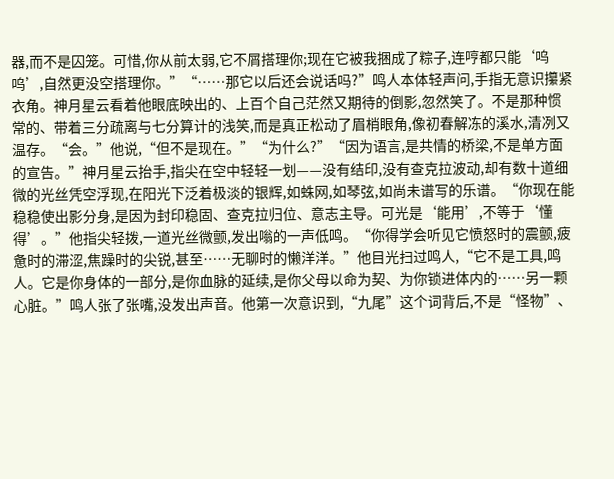器,而不是囚笼。可惜,你从前太弱,它不屑搭理你;现在它被我捆成了粽子,连哼都只能‘呜呜’,自然更没空搭理你。”“……那它以后还会说话吗?”鸣人本体轻声问,手指无意识攥紧衣角。神月星云看着他眼底映出的、上百个自己茫然又期待的倒影,忽然笑了。不是那种惯常的、带着三分疏离与七分算计的浅笑,而是真正松动了眉梢眼角,像初春解冻的溪水,清冽又温存。“会。”他说,“但不是现在。”“为什么?”“因为语言,是共情的桥梁,不是单方面的宣告。”神月星云抬手,指尖在空中轻轻一划——没有结印,没有查克拉波动,却有数十道细微的光丝凭空浮现,在阳光下泛着极淡的银辉,如蛛网,如琴弦,如尚未谱写的乐谱。“你现在能稳稳使出影分身,是因为封印稳固、查克拉归位、意志主导。可光是‘能用’,不等于‘懂得’。”他指尖轻拨,一道光丝微颤,发出嗡的一声低鸣。“你得学会听见它愤怒时的震颤,疲惫时的滞涩,焦躁时的尖锐,甚至……无聊时的懒洋洋。”他目光扫过鸣人,“它不是工具,鸣人。它是你身体的一部分,是你血脉的延续,是你父母以命为契、为你锁进体内的……另一颗心脏。”鸣人张了张嘴,没发出声音。他第一次意识到,“九尾”这个词背后,不是“怪物”、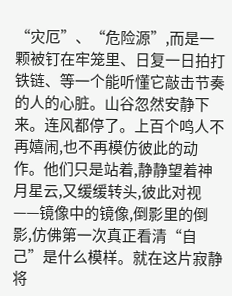“灾厄”、“危险源”,而是一颗被钉在牢笼里、日复一日拍打铁链、等一个能听懂它敲击节奏的人的心脏。山谷忽然安静下来。连风都停了。上百个鸣人不再嬉闹,也不再模仿彼此的动作。他们只是站着,静静望着神月星云,又缓缓转头,彼此对视——镜像中的镜像,倒影里的倒影,仿佛第一次真正看清“自己”是什么模样。就在这片寂静将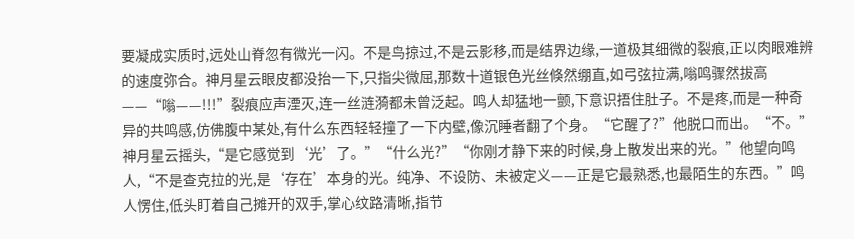要凝成实质时,远处山脊忽有微光一闪。不是鸟掠过,不是云影移,而是结界边缘,一道极其细微的裂痕,正以肉眼难辨的速度弥合。神月星云眼皮都没抬一下,只指尖微屈,那数十道银色光丝倏然绷直,如弓弦拉满,嗡鸣骤然拔高——“嗡——!!!”裂痕应声湮灭,连一丝涟漪都未曾泛起。鸣人却猛地一颤,下意识捂住肚子。不是疼,而是一种奇异的共鸣感,仿佛腹中某处,有什么东西轻轻撞了一下内壁,像沉睡者翻了个身。“它醒了?”他脱口而出。“不。”神月星云摇头,“是它感觉到‘光’了。”“什么光?”“你刚才静下来的时候,身上散发出来的光。”他望向鸣人,“不是查克拉的光,是‘存在’本身的光。纯净、不设防、未被定义——正是它最熟悉,也最陌生的东西。”鸣人愣住,低头盯着自己摊开的双手,掌心纹路清晰,指节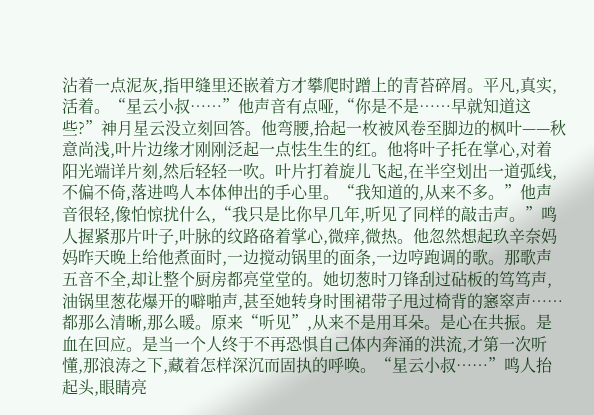沾着一点泥灰,指甲缝里还嵌着方才攀爬时蹭上的青苔碎屑。平凡,真实,活着。“星云小叔……”他声音有点哑,“你是不是……早就知道这些?”神月星云没立刻回答。他弯腰,拾起一枚被风卷至脚边的枫叶——秋意尚浅,叶片边缘才刚刚泛起一点怯生生的红。他将叶子托在掌心,对着阳光端详片刻,然后轻轻一吹。叶片打着旋儿飞起,在半空划出一道弧线,不偏不倚,落进鸣人本体伸出的手心里。“我知道的,从来不多。”他声音很轻,像怕惊扰什么,“我只是比你早几年,听见了同样的敲击声。”鸣人握紧那片叶子,叶脉的纹路硌着掌心,微痒,微热。他忽然想起玖辛奈妈妈昨天晚上给他煮面时,一边搅动锅里的面条,一边哼跑调的歌。那歌声五音不全,却让整个厨房都亮堂堂的。她切葱时刀锋刮过砧板的笃笃声,油锅里葱花爆开的噼啪声,甚至她转身时围裙带子甩过椅背的窸窣声……都那么清晰,那么暖。原来“听见”,从来不是用耳朵。是心在共振。是血在回应。是当一个人终于不再恐惧自己体内奔涌的洪流,才第一次听懂,那浪涛之下,藏着怎样深沉而固执的呼唤。“星云小叔……”鸣人抬起头,眼睛亮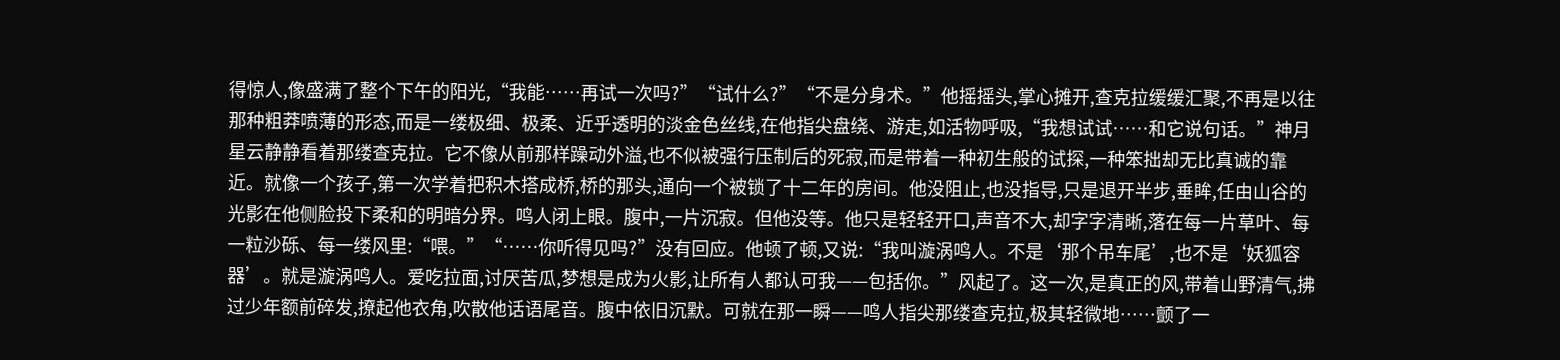得惊人,像盛满了整个下午的阳光,“我能……再试一次吗?”“试什么?”“不是分身术。”他摇摇头,掌心摊开,查克拉缓缓汇聚,不再是以往那种粗莽喷薄的形态,而是一缕极细、极柔、近乎透明的淡金色丝线,在他指尖盘绕、游走,如活物呼吸,“我想试试……和它说句话。”神月星云静静看着那缕查克拉。它不像从前那样躁动外溢,也不似被强行压制后的死寂,而是带着一种初生般的试探,一种笨拙却无比真诚的靠近。就像一个孩子,第一次学着把积木搭成桥,桥的那头,通向一个被锁了十二年的房间。他没阻止,也没指导,只是退开半步,垂眸,任由山谷的光影在他侧脸投下柔和的明暗分界。鸣人闭上眼。腹中,一片沉寂。但他没等。他只是轻轻开口,声音不大,却字字清晰,落在每一片草叶、每一粒沙砾、每一缕风里:“喂。”“……你听得见吗?”没有回应。他顿了顿,又说:“我叫漩涡鸣人。不是‘那个吊车尾’,也不是‘妖狐容器’。就是漩涡鸣人。爱吃拉面,讨厌苦瓜,梦想是成为火影,让所有人都认可我——包括你。”风起了。这一次,是真正的风,带着山野清气,拂过少年额前碎发,撩起他衣角,吹散他话语尾音。腹中依旧沉默。可就在那一瞬——鸣人指尖那缕查克拉,极其轻微地……颤了一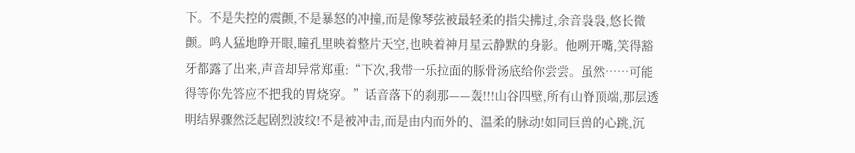下。不是失控的震颤,不是暴怒的冲撞,而是像琴弦被最轻柔的指尖拂过,余音袅袅,悠长微颤。鸣人猛地睁开眼,瞳孔里映着整片天空,也映着神月星云静默的身影。他咧开嘴,笑得豁牙都露了出来,声音却异常郑重:“下次,我带一乐拉面的豚骨汤底给你尝尝。虽然……可能得等你先答应不把我的胃烧穿。”话音落下的刹那——轰!!!山谷四壁,所有山脊顶端,那层透明结界骤然泛起剧烈波纹!不是被冲击,而是由内而外的、温柔的脉动!如同巨兽的心跳,沉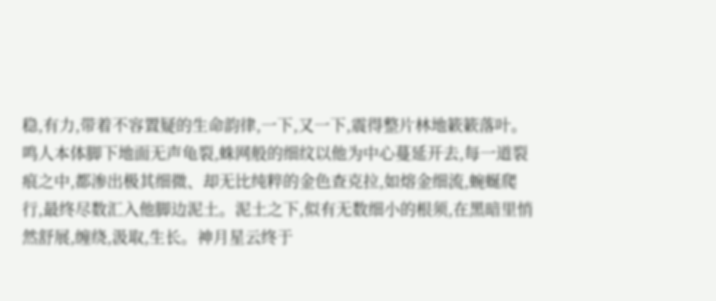稳,有力,带着不容置疑的生命韵律,一下,又一下,震得整片林地簌簌落叶。鸣人本体脚下地面无声龟裂,蛛网般的细纹以他为中心蔓延开去,每一道裂痕之中,都渗出极其细微、却无比纯粹的金色查克拉,如熔金细流,蜿蜒爬行,最终尽数汇入他脚边泥土。泥土之下,似有无数细小的根须,在黑暗里悄然舒展,缠绕,汲取,生长。神月星云终于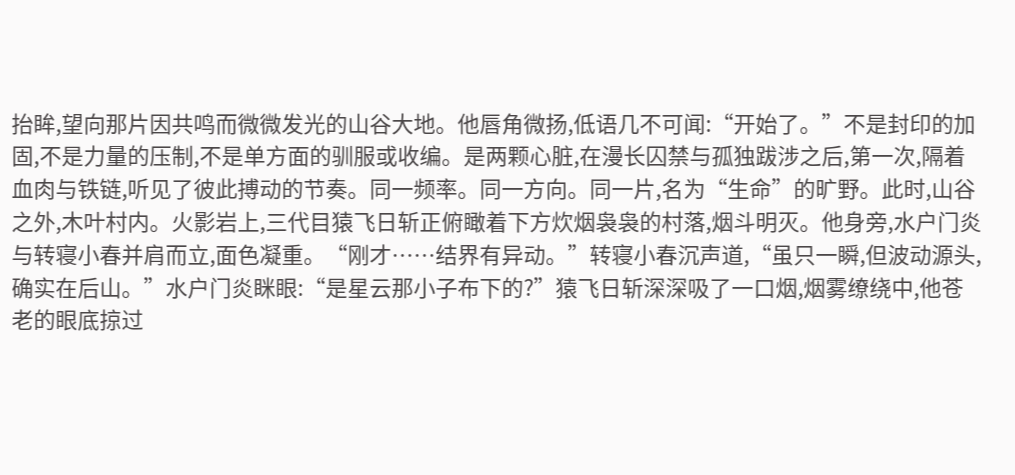抬眸,望向那片因共鸣而微微发光的山谷大地。他唇角微扬,低语几不可闻:“开始了。”不是封印的加固,不是力量的压制,不是单方面的驯服或收编。是两颗心脏,在漫长囚禁与孤独跋涉之后,第一次,隔着血肉与铁链,听见了彼此搏动的节奏。同一频率。同一方向。同一片,名为“生命”的旷野。此时,山谷之外,木叶村内。火影岩上,三代目猿飞日斩正俯瞰着下方炊烟袅袅的村落,烟斗明灭。他身旁,水户门炎与转寝小春并肩而立,面色凝重。“刚才……结界有异动。”转寝小春沉声道,“虽只一瞬,但波动源头,确实在后山。”水户门炎眯眼:“是星云那小子布下的?”猿飞日斩深深吸了一口烟,烟雾缭绕中,他苍老的眼底掠过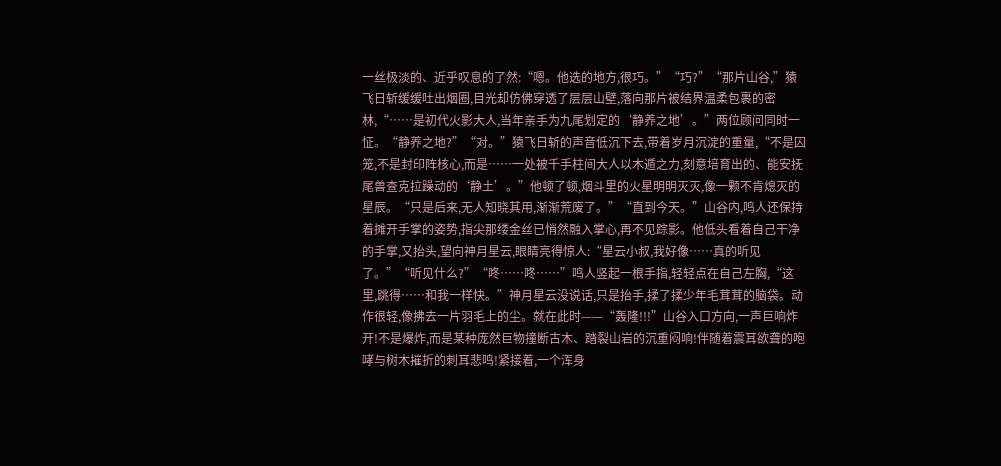一丝极淡的、近乎叹息的了然:“嗯。他选的地方,很巧。”“巧?”“那片山谷,”猿飞日斩缓缓吐出烟圈,目光却仿佛穿透了层层山壁,落向那片被结界温柔包裹的密林,“……是初代火影大人,当年亲手为九尾划定的‘静养之地’。”两位顾问同时一怔。“静养之地?”“对。”猿飞日斩的声音低沉下去,带着岁月沉淀的重量,“不是囚笼,不是封印阵核心,而是……一处被千手柱间大人以木遁之力,刻意培育出的、能安抚尾兽查克拉躁动的‘静土’。”他顿了顿,烟斗里的火星明明灭灭,像一颗不肯熄灭的星辰。“只是后来,无人知晓其用,渐渐荒废了。”“直到今天。”山谷内,鸣人还保持着摊开手掌的姿势,指尖那缕金丝已悄然融入掌心,再不见踪影。他低头看着自己干净的手掌,又抬头,望向神月星云,眼睛亮得惊人:“星云小叔,我好像……真的听见了。”“听见什么?”“咚……咚……”鸣人竖起一根手指,轻轻点在自己左胸,“这里,跳得……和我一样快。”神月星云没说话,只是抬手,揉了揉少年毛茸茸的脑袋。动作很轻,像拂去一片羽毛上的尘。就在此时——“轰隆!!!”山谷入口方向,一声巨响炸开!不是爆炸,而是某种庞然巨物撞断古木、踏裂山岩的沉重闷响!伴随着震耳欲聋的咆哮与树木摧折的刺耳悲鸣!紧接着,一个浑身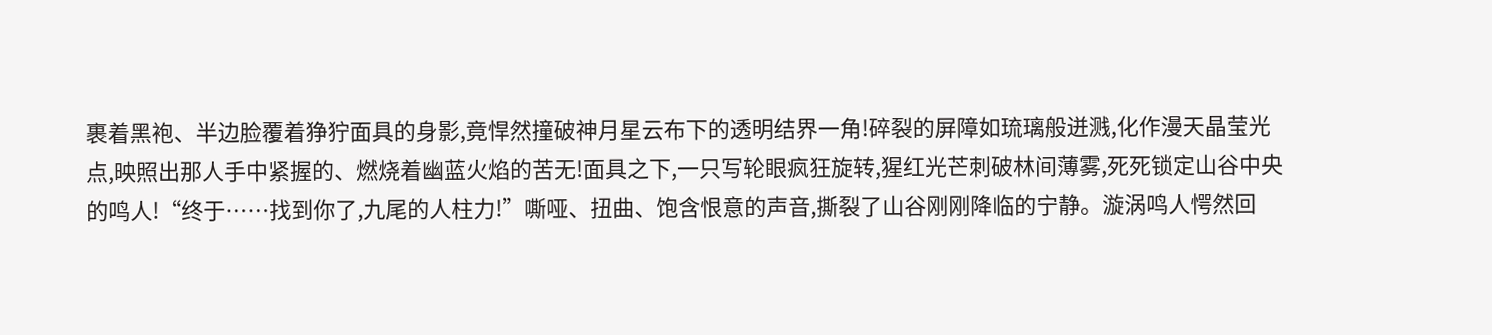裹着黑袍、半边脸覆着狰狞面具的身影,竟悍然撞破神月星云布下的透明结界一角!碎裂的屏障如琉璃般迸溅,化作漫天晶莹光点,映照出那人手中紧握的、燃烧着幽蓝火焰的苦无!面具之下,一只写轮眼疯狂旋转,猩红光芒刺破林间薄雾,死死锁定山谷中央的鸣人!“终于……找到你了,九尾的人柱力!”嘶哑、扭曲、饱含恨意的声音,撕裂了山谷刚刚降临的宁静。漩涡鸣人愕然回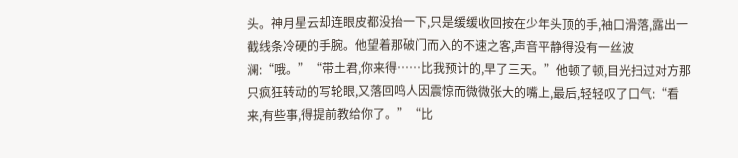头。神月星云却连眼皮都没抬一下,只是缓缓收回按在少年头顶的手,袖口滑落,露出一截线条冷硬的手腕。他望着那破门而入的不速之客,声音平静得没有一丝波澜:“哦。”“带土君,你来得……比我预计的,早了三天。”他顿了顿,目光扫过对方那只疯狂转动的写轮眼,又落回鸣人因震惊而微微张大的嘴上,最后,轻轻叹了口气:“看来,有些事,得提前教给你了。”“比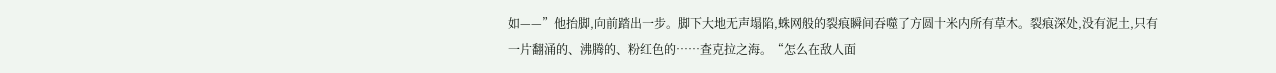如——”他抬脚,向前踏出一步。脚下大地无声塌陷,蛛网般的裂痕瞬间吞噬了方圆十米内所有草木。裂痕深处,没有泥土,只有一片翻涌的、沸腾的、粉红色的……查克拉之海。“怎么在敌人面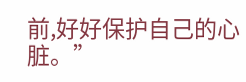前,好好保护自己的心脏。”